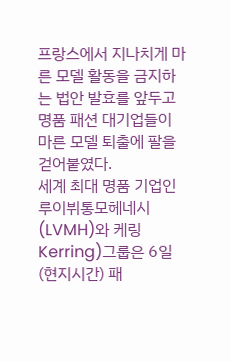프랑스에서 지나치게 마른 모델 활동을 금지하는 법안 발효를 앞두고 명품 패션 대기업들이 마른 모델 퇴출에 팔을 걷어붙였다.
세계 최대 명품 기업인 루이뷔통모헤네시(LVMH)와 케링Kerring)그룹은 6일(현지시간) 패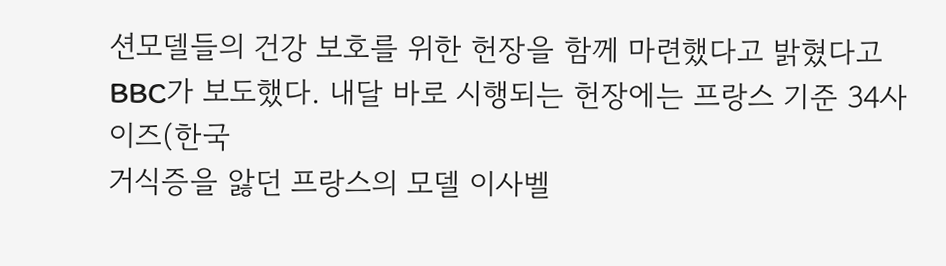션모델들의 건강 보호를 위한 헌장을 함께 마련했다고 밝혔다고 BBC가 보도했다. 내달 바로 시행되는 헌장에는 프랑스 기준 34사이즈(한국
거식증을 앓던 프랑스의 모델 이사벨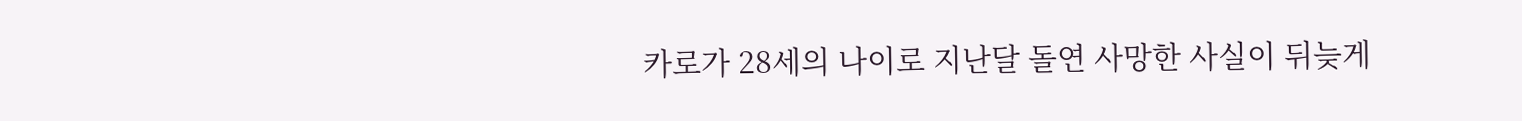카로가 28세의 나이로 지난달 돌연 사망한 사실이 뒤늦게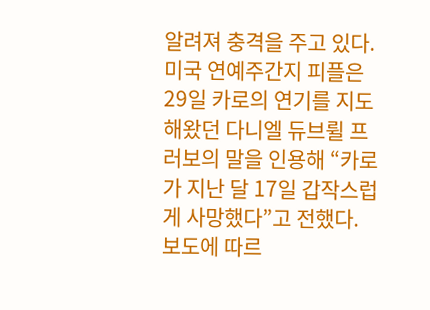알려져 충격을 주고 있다.
미국 연예주간지 피플은 29일 카로의 연기를 지도해왔던 다니엘 듀브륄 프러보의 말을 인용해 “카로가 지난 달 17일 갑작스럽게 사망했다”고 전했다.
보도에 따르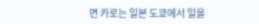면 카로는 일본 도쿄에서 일을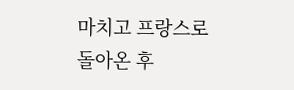마치고 프랑스로 돌아온 후